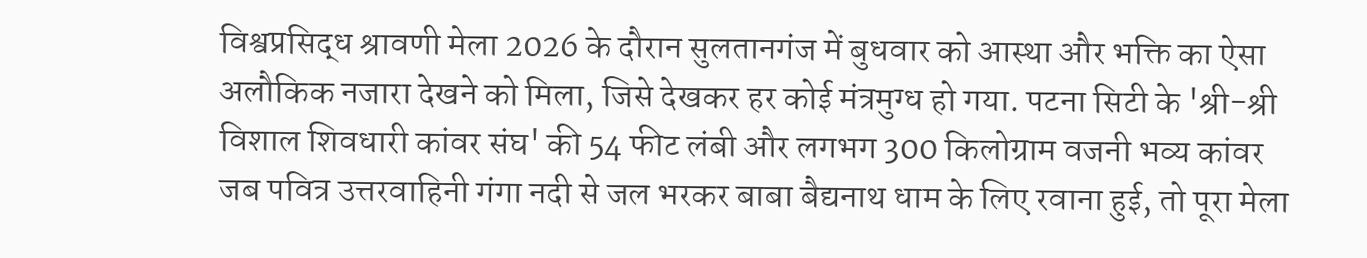विश्वप्रसिद्ध श्रावणी मेला 2026 के दौरान सुलतानगंज में बुधवार को आस्था और भक्ति का ऐसा अलौकिक नजारा देखने को मिला, जिसे देखकर हर कोई मंत्रमुग्ध हो गया. पटना सिटी के 'श्री-श्री विशाल शिवधारी कांवर संघ' की 54 फीट लंबी और लगभग 300 किलोग्राम वजनी भव्य कांवर जब पवित्र उत्तरवाहिनी गंगा नदी से जल भरकर बाबा बैद्यनाथ धाम के लिए रवाना हुई, तो पूरा मेला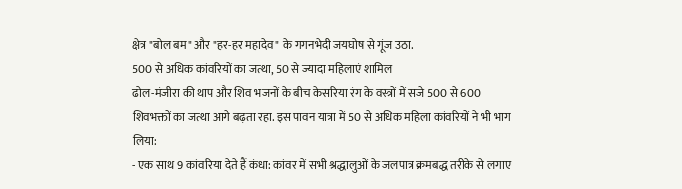क्षेत्र "बोल बम" और "हर-हर महादेव" के गगनभेदी जयघोष से गूंज उठा.
500 से अधिक कांवरियों का जत्था, 50 से ज्यादा महिलाएं शामिल
ढोल-मंजीरा की थाप और शिव भजनों के बीच केसरिया रंग के वस्त्रों में सजे 500 से 600 शिवभक्तों का जत्था आगे बढ़ता रहा. इस पावन यात्रा में 50 से अधिक महिला कांवरियों ने भी भाग लिया:
- एक साथ 9 कांवरिया देते हैं कंधा: कांवर में सभी श्रद्धालुओं के जलपात्र क्रमबद्ध तरीके से लगाए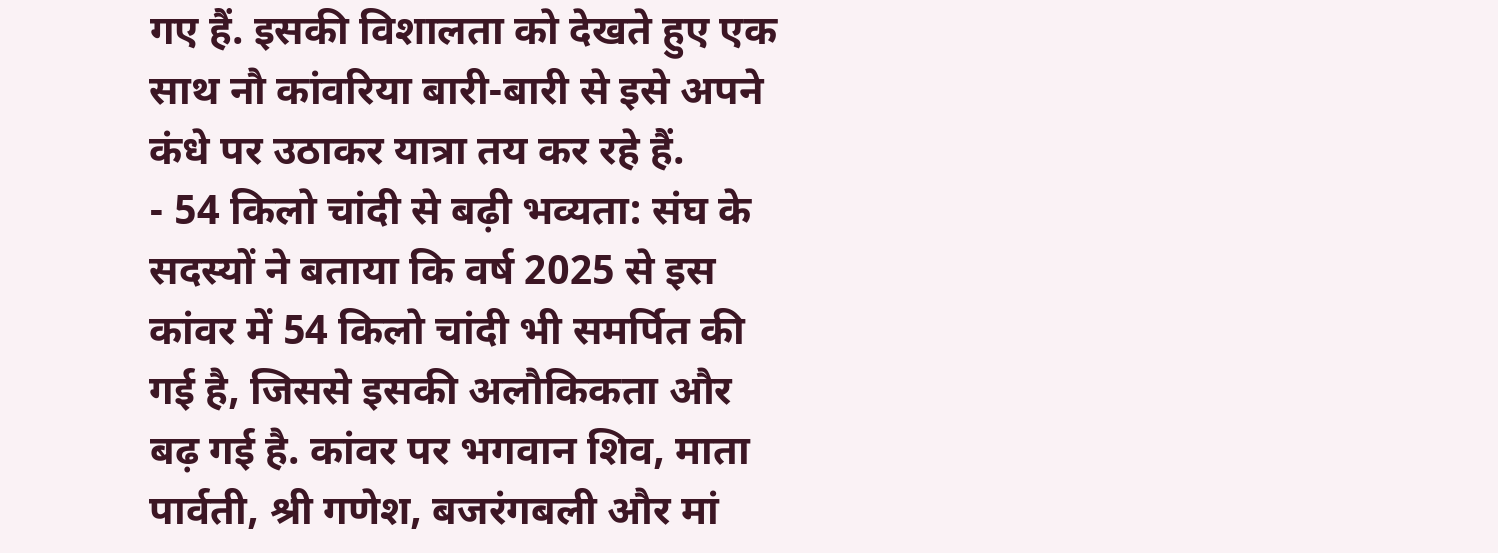गए हैं. इसकी विशालता को देखते हुए एक साथ नौ कांवरिया बारी-बारी से इसे अपने कंधे पर उठाकर यात्रा तय कर रहे हैं.
- 54 किलो चांदी से बढ़ी भव्यता: संघ के सदस्यों ने बताया कि वर्ष 2025 से इस कांवर में 54 किलो चांदी भी समर्पित की गई है, जिससे इसकी अलौकिकता और बढ़ गई है. कांवर पर भगवान शिव, माता पार्वती, श्री गणेश, बजरंगबली और मां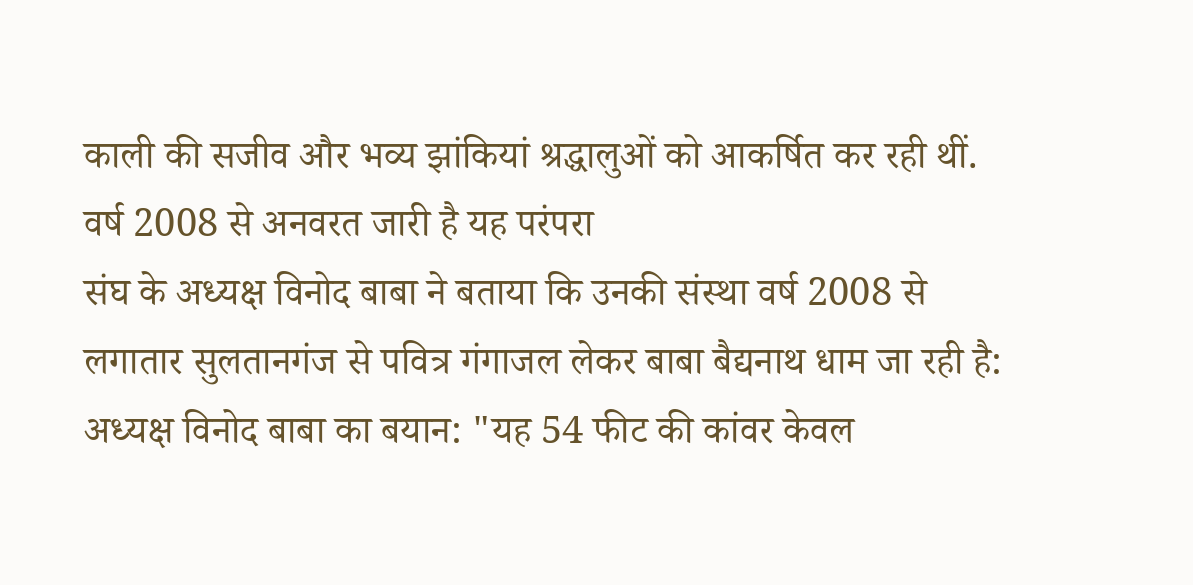काली की सजीव और भव्य झांकियां श्रद्धालुओं को आकर्षित कर रही थीं.
वर्ष 2008 से अनवरत जारी है यह परंपरा
संघ के अध्यक्ष विनोद बाबा ने बताया कि उनकी संस्था वर्ष 2008 से लगातार सुलतानगंज से पवित्र गंगाजल लेकर बाबा बैद्यनाथ धाम जा रही है:
अध्यक्ष विनोद बाबा का बयान: "यह 54 फीट की कांवर केवल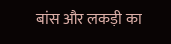बांस और लकड़ी का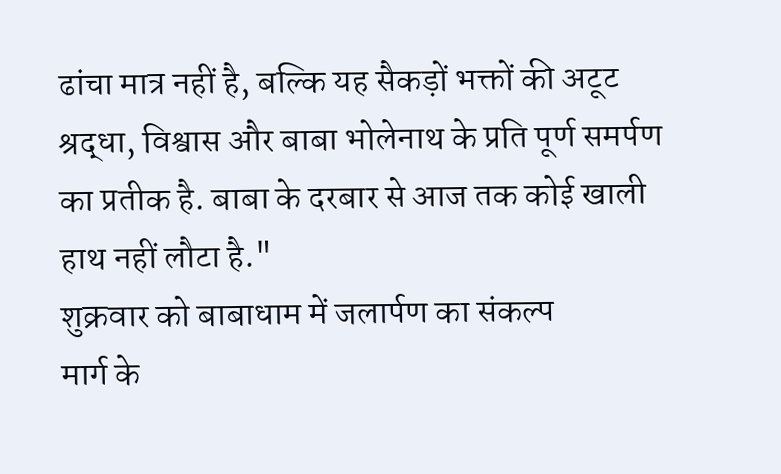ढांचा मात्र नहीं है, बल्कि यह सैकड़ों भक्तों की अटूट श्रद्धा, विश्वास और बाबा भोलेनाथ के प्रति पूर्ण समर्पण का प्रतीक है. बाबा के दरबार से आज तक कोई खाली हाथ नहीं लौटा है."
शुक्रवार को बाबाधाम में जलार्पण का संकल्प
मार्ग के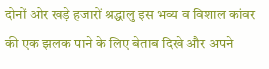दोनों ओर खड़े हजारों श्रद्धालु इस भव्य व विशाल कांवर की एक झलक पाने के लिए बेताब दिखे और अपने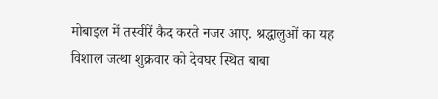मोबाइल में तस्वीरें कैद करते नजर आए. श्रद्धालुओं का यह विशाल जत्था शुक्रवार को देवघर स्थित बाबा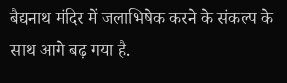बैद्यनाथ मंदिर में जलाभिषेक करने के संकल्प के साथ आगे बढ़ गया है.